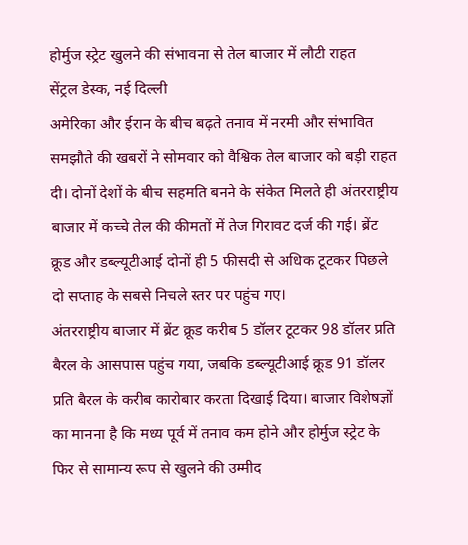होर्मुज स्ट्रेट खुलने की संभावना से तेल बाजार में लौटी राहत
सेंट्रल डेस्क, नई दिल्ली
अमेरिका और ईरान के बीच बढ़ते तनाव में नरमी और संभावित समझौते की खबरों ने सोमवार को वैश्विक तेल बाजार को बड़ी राहत दी। दोनों देशों के बीच सहमति बनने के संकेत मिलते ही अंतरराष्ट्रीय बाजार में कच्चे तेल की कीमतों में तेज गिरावट दर्ज की गई। ब्रेंट क्रूड और डब्ल्यूटीआई दोनों ही 5 फीसदी से अधिक टूटकर पिछले दो सप्ताह के सबसे निचले स्तर पर पहुंच गए।
अंतरराष्ट्रीय बाजार में ब्रेंट क्रूड करीब 5 डॉलर टूटकर 98 डॉलर प्रति बैरल के आसपास पहुंच गया, जबकि डब्ल्यूटीआई क्रूड 91 डॉलर प्रति बैरल के करीब कारोबार करता दिखाई दिया। बाजार विशेषज्ञों का मानना है कि मध्य पूर्व में तनाव कम होने और होर्मुज स्ट्रेट के फिर से सामान्य रूप से खुलने की उम्मीद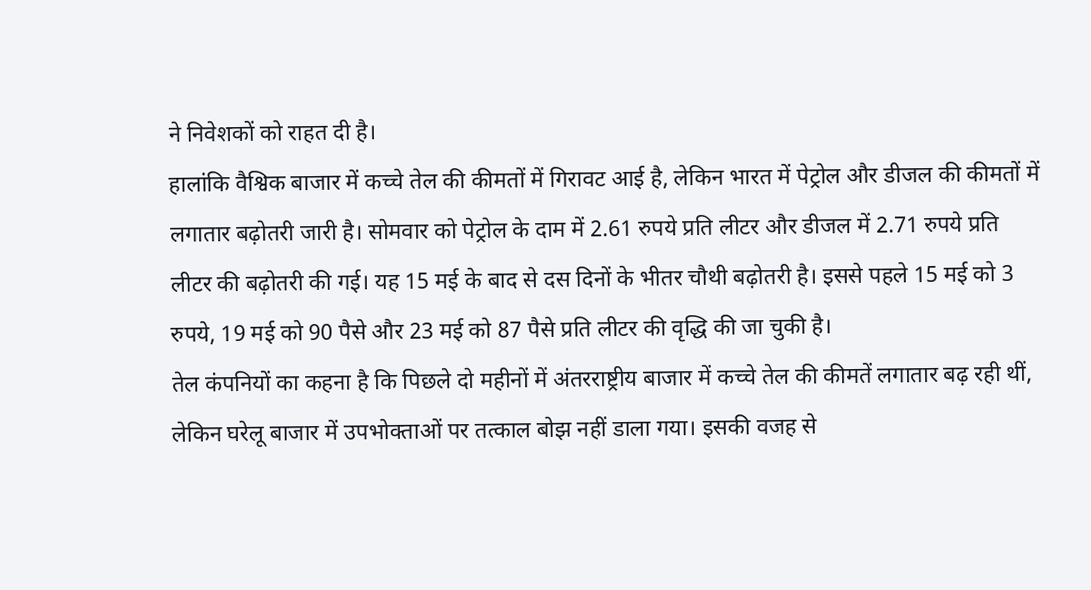ने निवेशकों को राहत दी है।
हालांकि वैश्विक बाजार में कच्चे तेल की कीमतों में गिरावट आई है, लेकिन भारत में पेट्रोल और डीजल की कीमतों में लगातार बढ़ोतरी जारी है। सोमवार को पेट्रोल के दाम में 2.61 रुपये प्रति लीटर और डीजल में 2.71 रुपये प्रति लीटर की बढ़ोतरी की गई। यह 15 मई के बाद से दस दिनों के भीतर चौथी बढ़ोतरी है। इससे पहले 15 मई को 3 रुपये, 19 मई को 90 पैसे और 23 मई को 87 पैसे प्रति लीटर की वृद्धि की जा चुकी है।
तेल कंपनियों का कहना है कि पिछले दो महीनों में अंतरराष्ट्रीय बाजार में कच्चे तेल की कीमतें लगातार बढ़ रही थीं, लेकिन घरेलू बाजार में उपभोक्ताओं पर तत्काल बोझ नहीं डाला गया। इसकी वजह से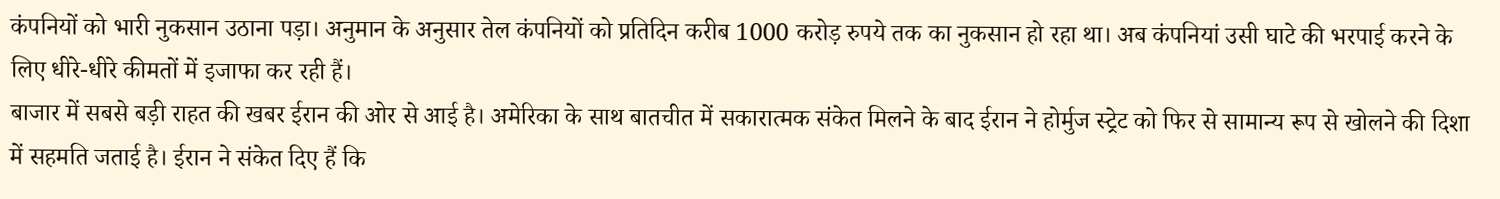कंपनियों को भारी नुकसान उठाना पड़ा। अनुमान के अनुसार तेल कंपनियों को प्रतिदिन करीब 1000 करोड़ रुपये तक का नुकसान हो रहा था। अब कंपनियां उसी घाटे की भरपाई करने के लिए धीरे-धीरे कीमतों में इजाफा कर रही हैं।
बाजार में सबसे बड़ी राहत की खबर ईरान की ओर से आई है। अमेरिका के साथ बातचीत में सकारात्मक संकेत मिलने के बाद ईरान ने होर्मुज स्ट्रेट को फिर से सामान्य रूप से खोलने की दिशा में सहमति जताई है। ईरान ने संकेत दिए हैं कि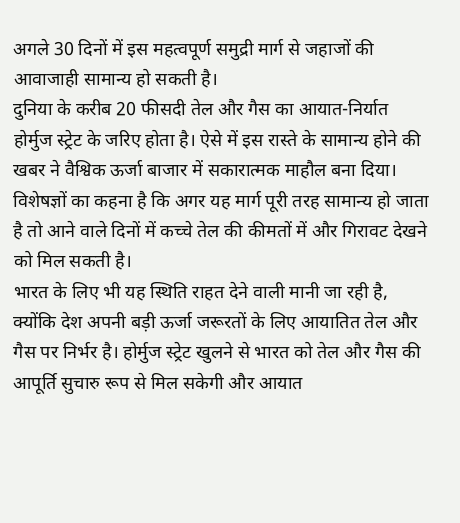अगले 30 दिनों में इस महत्वपूर्ण समुद्री मार्ग से जहाजों की आवाजाही सामान्य हो सकती है।
दुनिया के करीब 20 फीसदी तेल और गैस का आयात-निर्यात होर्मुज स्ट्रेट के जरिए होता है। ऐसे में इस रास्ते के सामान्य होने की खबर ने वैश्विक ऊर्जा बाजार में सकारात्मक माहौल बना दिया। विशेषज्ञों का कहना है कि अगर यह मार्ग पूरी तरह सामान्य हो जाता है तो आने वाले दिनों में कच्चे तेल की कीमतों में और गिरावट देखने को मिल सकती है।
भारत के लिए भी यह स्थिति राहत देने वाली मानी जा रही है, क्योंकि देश अपनी बड़ी ऊर्जा जरूरतों के लिए आयातित तेल और गैस पर निर्भर है। होर्मुज स्ट्रेट खुलने से भारत को तेल और गैस की आपूर्ति सुचारु रूप से मिल सकेगी और आयात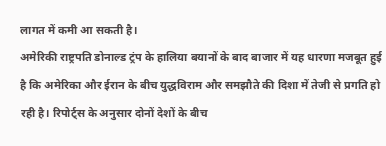लागत में कमी आ सकती है।
अमेरिकी राष्ट्रपति डोनाल्ड ट्रंप के हालिया बयानों के बाद बाजार में यह धारणा मजबूत हुई है कि अमेरिका और ईरान के बीच युद्धविराम और समझौते की दिशा में तेजी से प्रगति हो रही है। रिपोर्ट्स के अनुसार दोनों देशों के बीच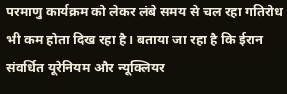परमाणु कार्यक्रम को लेकर लंबे समय से चल रहा गतिरोध भी कम होता दिख रहा है। बताया जा रहा है कि ईरान संवर्धित यूरेनियम और न्यूक्लियर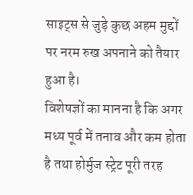साइट्स से जुड़े कुछ अहम मुद्दों पर नरम रुख अपनाने को तैयार हुआ है।
विशेषज्ञों का मानना है कि अगर मध्य पूर्व में तनाव और कम होता है तथा होर्मुज स्ट्रेट पूरी तरह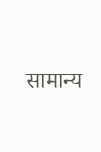सामान्य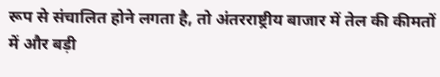रूप से संचालित होने लगता है, तो अंतरराष्ट्रीय बाजार में तेल की कीमतों में और बड़ी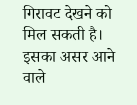गिरावट देखने को मिल सकती है। इसका असर आने वाले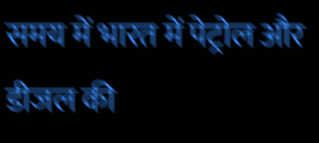समय में भारत में पेट्रोल और डीजल की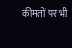कीमतों पर भी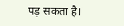पड़ सकता है।